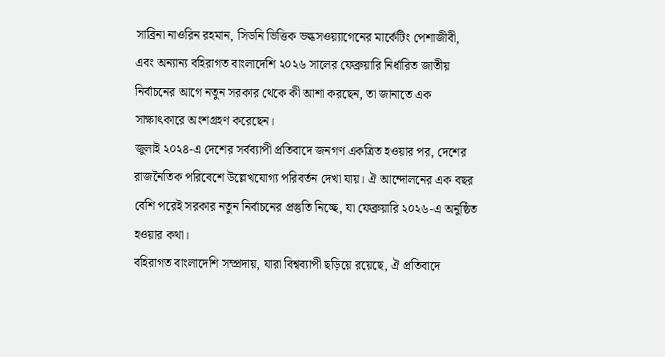সাব্রিনা নাওরিন রহমান, সিডনি ভিত্তিক ভল্কসওয়্যাগেনের মার্কেটিং পেশাজীবী, এবং অন্যান্য বহিরাগত বাংলাদেশি ২০২৬ সালের ফেব্রুয়ারি নির্ধারিত জাতীয় নির্বাচনের আগে নতুন সরকার থেকে কী আশা করছেন, তা জানাতে এক সাক্ষাৎকারে অংশগ্রহণ করেছেন।
জুলাই ২০২৪-এ দেশের সর্বব্যাপী প্রতিবাদে জনগণ একত্রিত হওয়ার পর, দেশের রাজনৈতিক পরিবেশে উল্লেখযোগ্য পরিবর্তন দেখা যায়। ঐ আন্দোলনের এক বছর বেশি পরেই সরকার নতুন নির্বাচনের প্রস্তুতি নিচ্ছে, যা ফেব্রুয়ারি ২০২৬-এ অনুষ্ঠিত হওয়ার কথা।
বহিরাগত বাংলাদেশি সম্প্রদায়, যারা বিশ্বব্যাপী ছড়িয়ে রয়েছে, ঐ প্রতিবাদে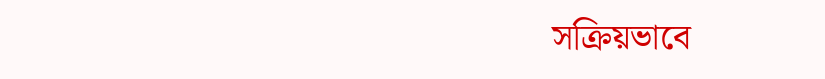সক্রিয়ভাবে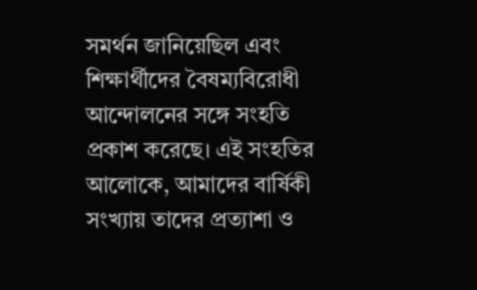সমর্থন জানিয়েছিল এবং শিক্ষার্থীদের বৈষম্যবিরোধী আন্দোলনের সঙ্গে সংহতি প্রকাশ করেছে। এই সংহতির আলোকে, আমাদের বার্ষিকী সংখ্যায় তাদের প্রত্যাশা ও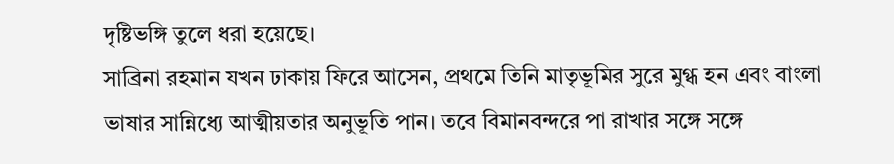দৃষ্টিভঙ্গি তুলে ধরা হয়েছে।
সাব্রিনা রহমান যখন ঢাকায় ফিরে আসেন, প্রথমে তিনি মাতৃভূমির সুরে মুগ্ধ হন এবং বাংলা ভাষার সান্নিধ্যে আত্মীয়তার অনুভূতি পান। তবে বিমানবন্দরে পা রাখার সঙ্গে সঙ্গে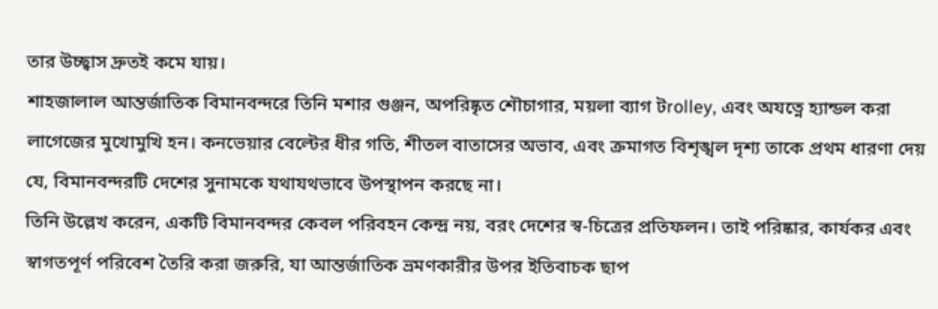তার উচ্ছ্বাস দ্রুতই কমে যায়।
শাহজালাল আন্তর্জাতিক বিমানবন্দরে তিনি মশার গুঞ্জন, অপরিষ্কৃত শৌচাগার, ময়লা ব্যাগ টrolley, এবং অযত্নে হ্যান্ডল করা লাগেজের মুখোমুখি হন। কনভেয়ার বেল্টের ধীর গতি, শীতল বাতাসের অভাব, এবং ক্রমাগত বিশৃঙ্খল দৃশ্য তাকে প্রথম ধারণা দেয় যে, বিমানবন্দরটি দেশের সুনামকে যথাযথভাবে উপস্থাপন করছে না।
তিনি উল্লেখ করেন, একটি বিমানবন্দর কেবল পরিবহন কেন্দ্র নয়, বরং দেশের স্ব-চিত্রের প্রতিফলন। তাই পরিষ্কার, কার্যকর এবং স্বাগতপূর্ণ পরিবেশ তৈরি করা জরুরি, যা আন্তর্জাতিক ভ্রমণকারীর উপর ইতিবাচক ছাপ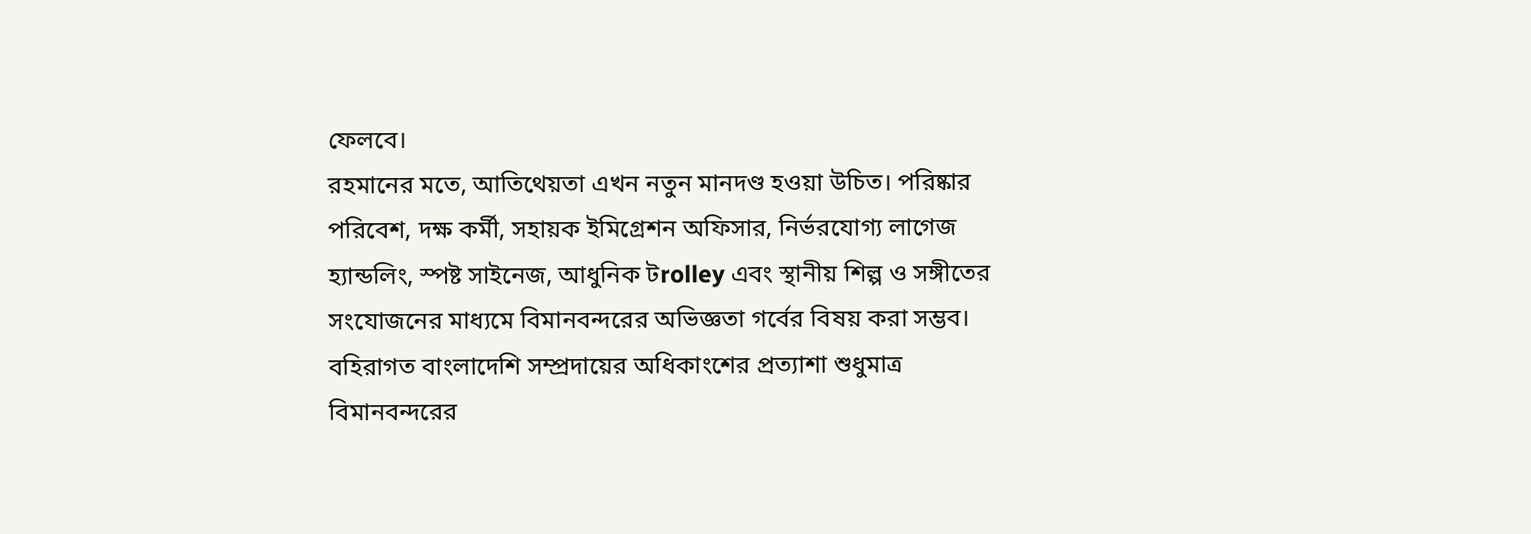ফেলবে।
রহমানের মতে, আতিথেয়তা এখন নতুন মানদণ্ড হওয়া উচিত। পরিষ্কার পরিবেশ, দক্ষ কর্মী, সহায়ক ইমিগ্রেশন অফিসার, নির্ভরযোগ্য লাগেজ হ্যান্ডলিং, স্পষ্ট সাইনেজ, আধুনিক টrolley এবং স্থানীয় শিল্প ও সঙ্গীতের সংযোজনের মাধ্যমে বিমানবন্দরের অভিজ্ঞতা গর্বের বিষয় করা সম্ভব।
বহিরাগত বাংলাদেশি সম্প্রদায়ের অধিকাংশের প্রত্যাশা শুধুমাত্র বিমানবন্দরের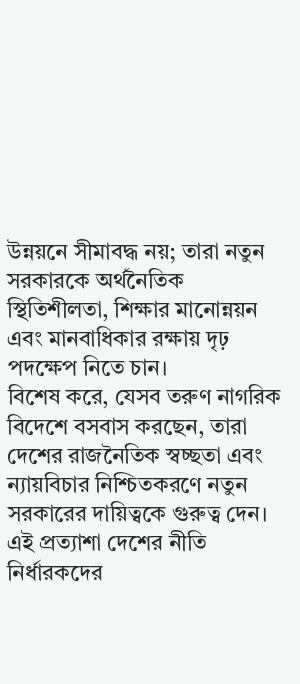উন্নয়নে সীমাবদ্ধ নয়; তারা নতুন সরকারকে অর্থনৈতিক স্থিতিশীলতা, শিক্ষার মানোন্নয়ন এবং মানবাধিকার রক্ষায় দৃঢ় পদক্ষেপ নিতে চান।
বিশেষ করে, যেসব তরুণ নাগরিক বিদেশে বসবাস করছেন, তারা দেশের রাজনৈতিক স্বচ্ছতা এবং ন্যায়বিচার নিশ্চিতকরণে নতুন সরকারের দায়িত্বকে গুরুত্ব দেন।
এই প্রত্যাশা দেশের নীতি নির্ধারকদের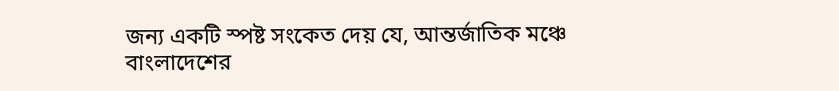জন্য একটি স্পষ্ট সংকেত দেয় যে, আন্তর্জাতিক মঞ্চে বাংলাদেশের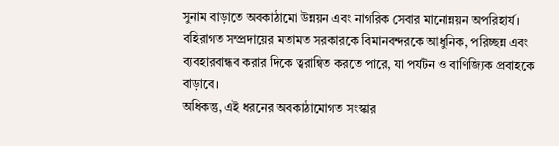সুনাম বাড়াতে অবকাঠামো উন্নয়ন এবং নাগরিক সেবার মানোন্নয়ন অপরিহার্য।
বহিরাগত সম্প্রদায়ের মতামত সরকারকে বিমানবন্দরকে আধুনিক, পরিচ্ছন্ন এবং ব্যবহারবান্ধব করার দিকে ত্বরান্বিত করতে পারে, যা পর্যটন ও বাণিজ্যিক প্রবাহকে বাড়াবে।
অধিকন্তু, এই ধরনের অবকাঠামোগত সংস্কার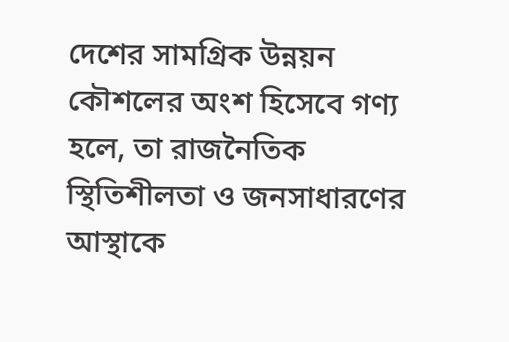দেশের সামগ্রিক উন্নয়ন কৌশলের অংশ হিসেবে গণ্য হলে, তা রাজনৈতিক স্থিতিশীলতা ও জনসাধারণের আস্থাকে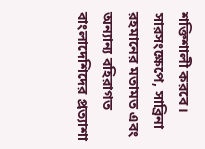শক্তিশালী করবে।
সারসংক্ষেপে, সাব্রিনা রহমানের মতামত এবং অন্যান্য বহিরাগত বাংলাদেশিদের প্রত্যাশা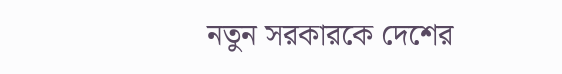নতুন সরকারকে দেশের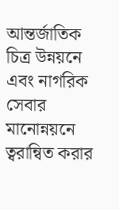আন্তর্জাতিক চিত্র উন্নয়নে এবং নাগরিক সেবার মানোন্নয়নে ত্বরান্বিত করার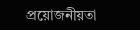প্রয়োজনীয়তা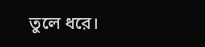তুলে ধরে।